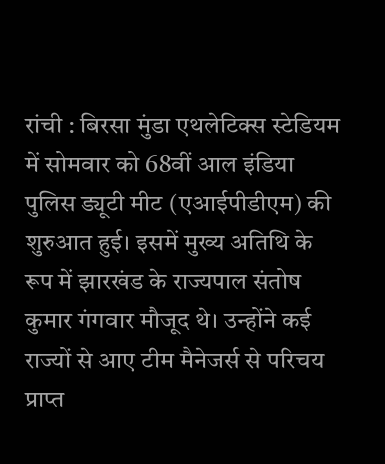रांची : बिरसा मुंडा एथलेटिक्स स्टेडियम में सोमवार को 68वीं आल इंडिया पुलिस ड्यूटी मीट (एआईपीडीएम) की शुरुआत हुई। इसमें मुख्य अतिथि के रूप में झारखंड के राज्यपाल संतोष कुमार गंगवार मौजूद थे। उन्होंने कई राज्यों से आए टीम मैनेजर्स से परिचय प्राप्त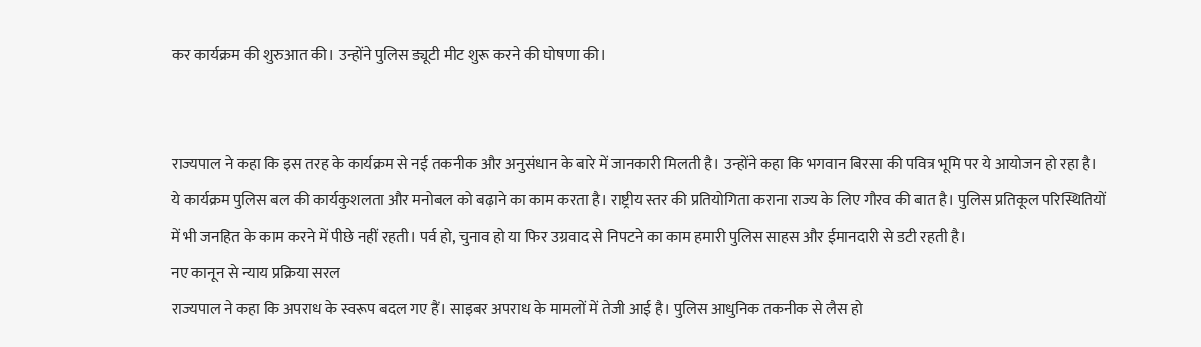कर कार्यक्रम की शुरुआत की। उन्होंने पुलिस ड्यूटी मीट शुरू करने की घोषणा की।


राज्यपाल ने कहा कि इस तरह के कार्यक्रम से नई तकनीक और अनुसंधान के बारे में जानकारी मिलती है। उन्होंने कहा कि भगवान बिरसा की पवित्र भूमि पर ये आयोजन हो रहा है। ये कार्यक्रम पुलिस बल की कार्यकुशलता और मनोबल को बढ़ाने का काम करता है। राष्ट्रीय स्तर की प्रतियोगिता कराना राज्य के लिए गौरव की बात है। पुलिस प्रतिकूल परिस्थितियों में भी जनहित के काम करने में पीछे नहीं रहती। पर्व हो, चुनाव हो या फिर उग्रवाद से निपटने का काम हमारी पुलिस साहस और ईमानदारी से डटी रहती है।
नए कानून से न्याय प्रक्रिया सरल
राज्यपाल ने कहा कि अपराध के स्वरूप बदल गए हैं। साइबर अपराध के मामलों में तेजी आई है। पुलिस आधुनिक तकनीक से लैस हो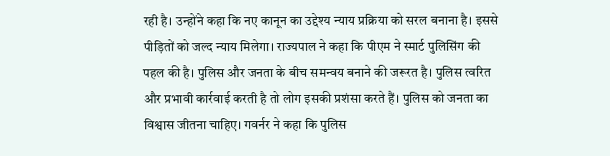रही है। उन्होंने कहा कि नए कानून का उद्देश्य न्याय प्रक्रिया को सरल बनाना है। इससे पीड़ितों को जल्द न्याय मिलेगा। राज्यपाल ने कहा कि पीएम ने स्मार्ट पुलिसिंग की पहल की है। पुलिस और जनता के बीच समन्वय बनाने की जरूरत है। पुलिस त्वरित और प्रभावी कार्रवाई करती है तो लोग इसकी प्रशंसा करते हैं। पुलिस को जनता का विश्वास जीतना चाहिए। गवर्नर ने कहा कि पुलिस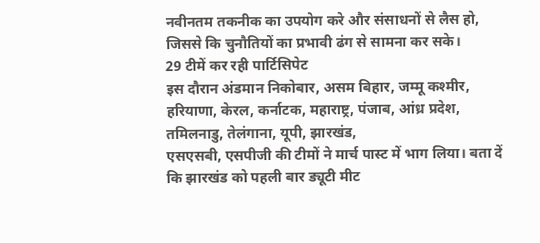नवीनतम तकनीक का उपयोग करे और संसाधनों से लैस हो, जिससे कि चुनौतियों का प्रभावी ढंग से सामना कर सके।
29 टीमें कर रही पार्टिसिपेट
इस दौरान अंडमान निकोबार, असम बिहार, जम्मू कश्मीर, हरियाणा, केरल, कर्नाटक, महाराष्ट्र, पंजाब, आंध्र प्रदेश, तमिलनाडु, तेलंगाना, यूपी, झारखंड,
एसएसबी, एसपीजी की टीमों ने मार्च पास्ट में भाग लिया। बता दें कि झारखंड को पहली बार ड्यूटी मीट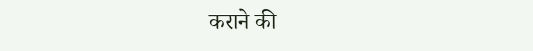कराने की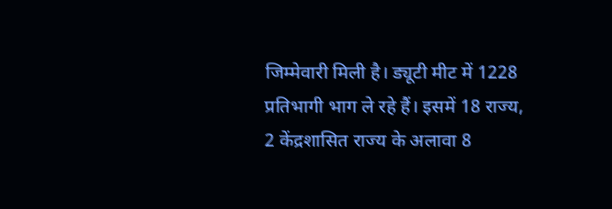जिम्मेवारी मिली है। ड्यूटी मीट में 1228 प्रतिभागी भाग ले रहे हैं। इसमें 18 राज्य, 2 केंद्रशासित राज्य के अलावा 8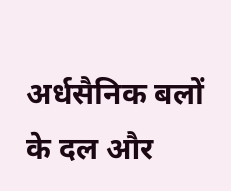अर्धसैनिक बलों के दल और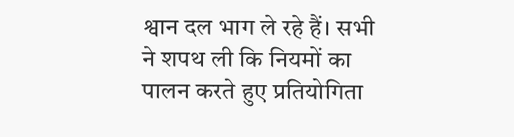श्वान दल भाग ले रहे हैं। सभी ने शपथ ली कि नियमों का पालन करते हुए प्रतियोगिता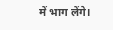में भाग लेंगे।